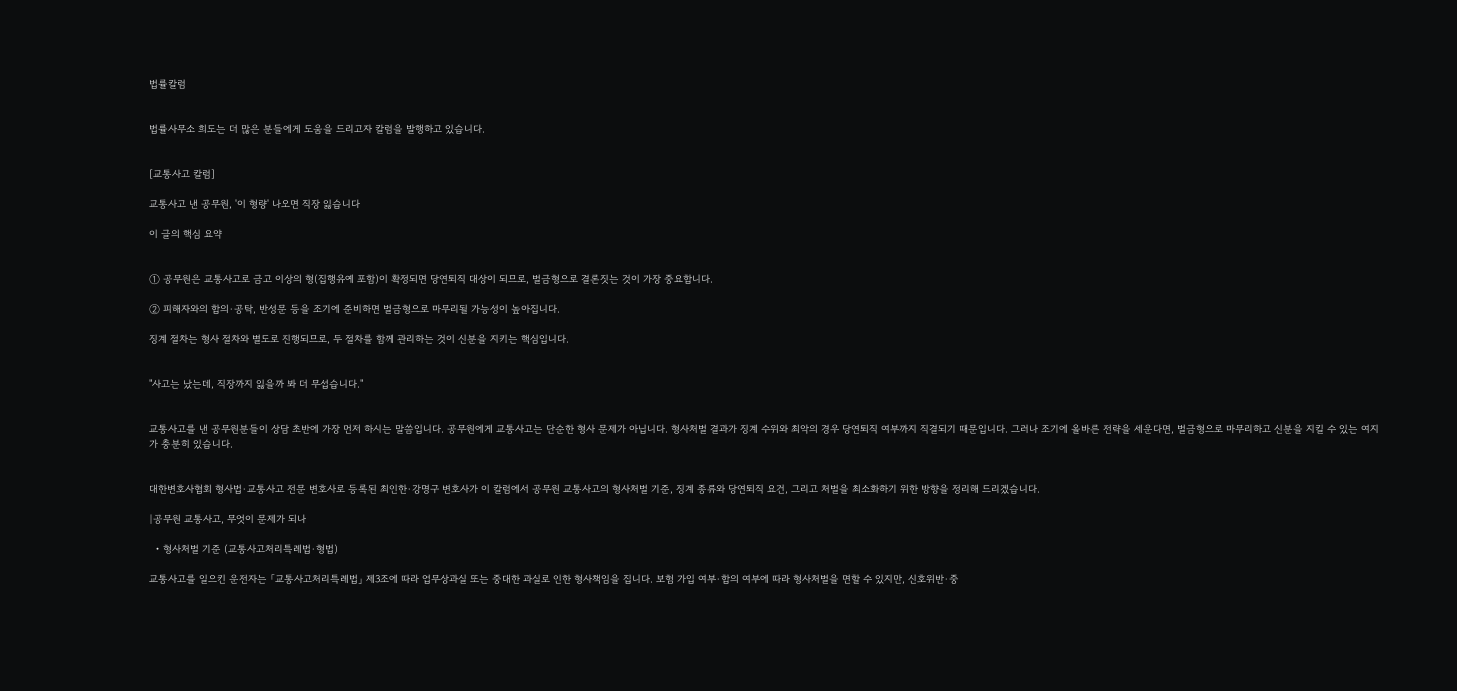법률칼럼


법률사무소 희도는 더 많은 분들에게 도움을 드리고자 칼럼을 발행하고 있습니다.


[교통사고 칼럼]

교통사고 낸 공무원, '이 형량' 나오면 직장 잃습니다

이 글의 핵심 요약


① 공무원은 교통사고로 금고 이상의 형(집행유예 포함)이 확정되면 당연퇴직 대상이 되므로, 벌금형으로 결론짓는 것이 가장 중요합니다.

② 피해자와의 합의·공탁, 반성문 등을 조기에 준비하면 벌금형으로 마무리될 가능성이 높아집니다.

징계 절차는 형사 절차와 별도로 진행되므로, 두 절차를 함께 관리하는 것이 신분을 지키는 핵심입니다.


"사고는 났는데, 직장까지 잃을까 봐 더 무섭습니다."


교통사고를 낸 공무원분들이 상담 초반에 가장 먼저 하시는 말씀입니다. 공무원에게 교통사고는 단순한 형사 문제가 아닙니다. 형사처벌 결과가 징계 수위와 최악의 경우 당연퇴직 여부까지 직결되기 때문입니다. 그러나 조기에 올바른 전략을 세운다면, 벌금형으로 마무리하고 신분을 지킬 수 있는 여지가 충분히 있습니다.


대한변호사협회 형사법·교통사고 전문 변호사로 등록된 최인한·강명구 변호사가 이 칼럼에서 공무원 교통사고의 형사처벌 기준, 징계 종류와 당연퇴직 요건, 그리고 처벌을 최소화하기 위한 방향을 정리해 드리겠습니다.

|공무원 교통사고, 무엇이 문제가 되나

  • 형사처벌 기준 (교통사고처리특례법·형법)

교통사고를 일으킨 운전자는 「교통사고처리특례법」 제3조에 따라 업무상과실 또는 중대한 과실로 인한 형사책임을 집니다. 보험 가입 여부·합의 여부에 따라 형사처벌을 면할 수 있지만, 신호위반·중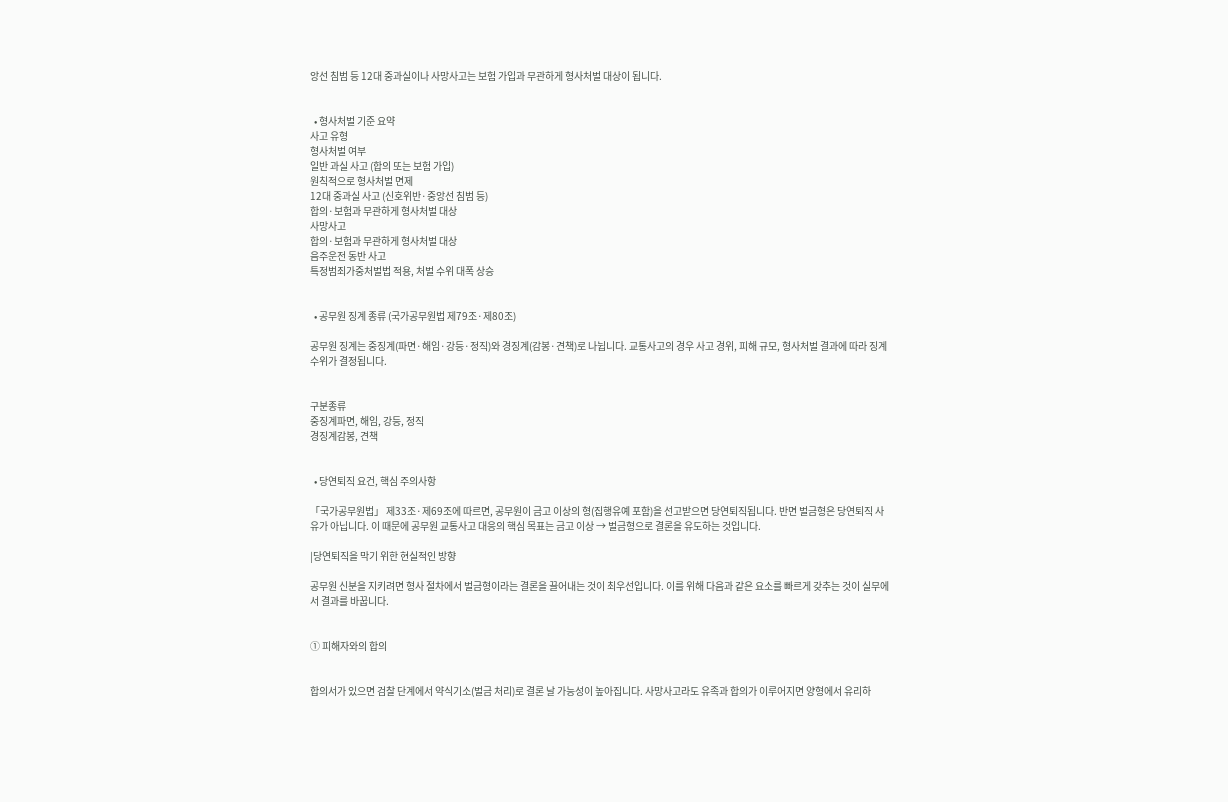앙선 침범 등 12대 중과실이나 사망사고는 보험 가입과 무관하게 형사처벌 대상이 됩니다.


  • 형사처벌 기준 요약
사고 유형
형사처벌 여부
일반 과실 사고 (합의 또는 보험 가입)
원칙적으로 형사처벌 면제
12대 중과실 사고 (신호위반·중앙선 침범 등)
합의·보험과 무관하게 형사처벌 대상
사망사고
합의·보험과 무관하게 형사처벌 대상
음주운전 동반 사고
특정범죄가중처벌법 적용, 처벌 수위 대폭 상승


  • 공무원 징계 종류 (국가공무원법 제79조·제80조)

공무원 징계는 중징계(파면·해임·강등·정직)와 경징계(감봉·견책)로 나뉩니다. 교통사고의 경우 사고 경위, 피해 규모, 형사처벌 결과에 따라 징계 수위가 결정됩니다.


구분종류
중징계파면, 해임, 강등, 정직
경징계감봉, 견책


  • 당연퇴직 요건, 핵심 주의사항

「국가공무원법」 제33조·제69조에 따르면, 공무원이 금고 이상의 형(집행유예 포함)을 선고받으면 당연퇴직됩니다. 반면 벌금형은 당연퇴직 사유가 아닙니다. 이 때문에 공무원 교통사고 대응의 핵심 목표는 금고 이상 → 벌금형으로 결론을 유도하는 것입니다.

|당연퇴직을 막기 위한 현실적인 방향

공무원 신분을 지키려면 형사 절차에서 벌금형이라는 결론을 끌어내는 것이 최우선입니다. 이를 위해 다음과 같은 요소를 빠르게 갖추는 것이 실무에서 결과를 바꿉니다.


① 피해자와의 합의


합의서가 있으면 검찰 단계에서 약식기소(벌금 처리)로 결론 날 가능성이 높아집니다. 사망사고라도 유족과 합의가 이루어지면 양형에서 유리하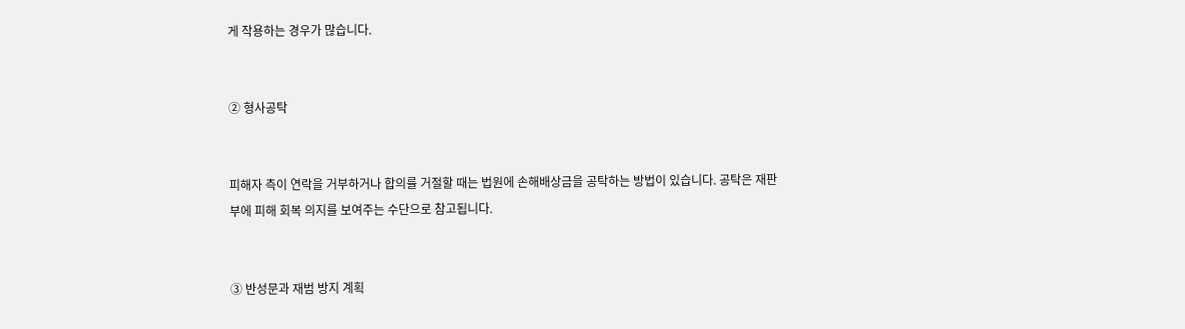게 작용하는 경우가 많습니다.


② 형사공탁


피해자 측이 연락을 거부하거나 합의를 거절할 때는 법원에 손해배상금을 공탁하는 방법이 있습니다. 공탁은 재판부에 피해 회복 의지를 보여주는 수단으로 참고됩니다.


③ 반성문과 재범 방지 계획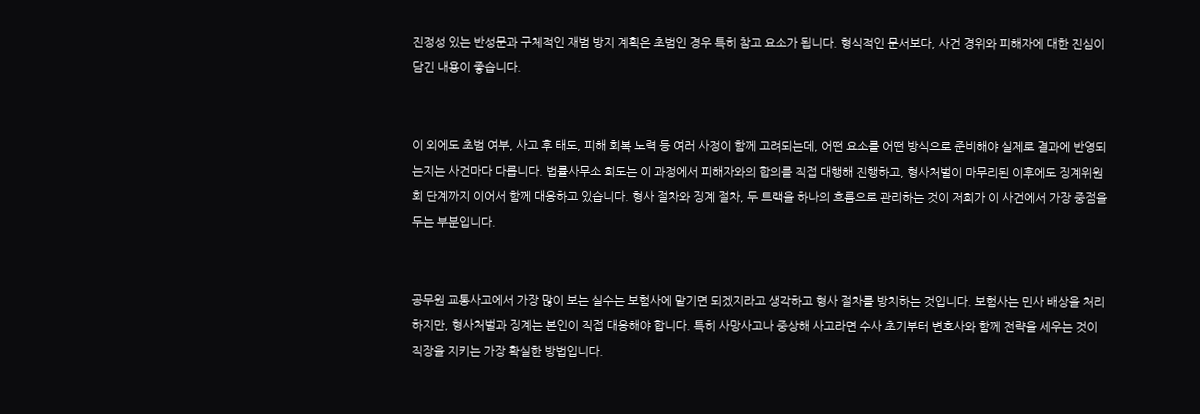진정성 있는 반성문과 구체적인 재범 방지 계획은 초범인 경우 특히 참고 요소가 됩니다. 형식적인 문서보다, 사건 경위와 피해자에 대한 진심이 담긴 내용이 좋습니다.


이 외에도 초범 여부, 사고 후 태도, 피해 회복 노력 등 여러 사정이 함께 고려되는데, 어떤 요소를 어떤 방식으로 준비해야 실제로 결과에 반영되는지는 사건마다 다릅니다. 법률사무소 희도는 이 과정에서 피해자와의 합의를 직접 대행해 진행하고, 형사처벌이 마무리된 이후에도 징계위원회 단계까지 이어서 함께 대응하고 있습니다. 형사 절차와 징계 절차, 두 트랙을 하나의 흐름으로 관리하는 것이 저희가 이 사건에서 가장 중점을 두는 부분입니다.


공무원 교통사고에서 가장 많이 보는 실수는 보험사에 맡기면 되겠지라고 생각하고 형사 절차를 방치하는 것입니다. 보험사는 민사 배상을 처리하지만, 형사처벌과 징계는 본인이 직접 대응해야 합니다. 특히 사망사고나 중상해 사고라면 수사 초기부터 변호사와 함께 전략을 세우는 것이 직장을 지키는 가장 확실한 방법입니다.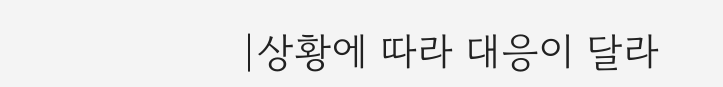|상황에 따라 대응이 달라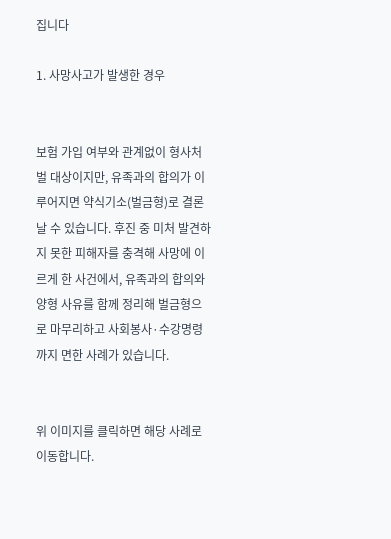집니다

1. 사망사고가 발생한 경우


보험 가입 여부와 관계없이 형사처벌 대상이지만, 유족과의 합의가 이루어지면 약식기소(벌금형)로 결론 날 수 있습니다. 후진 중 미처 발견하지 못한 피해자를 충격해 사망에 이르게 한 사건에서, 유족과의 합의와 양형 사유를 함께 정리해 벌금형으로 마무리하고 사회봉사·수강명령까지 면한 사례가 있습니다.


위 이미지를 클릭하면 해당 사례로 이동합니다.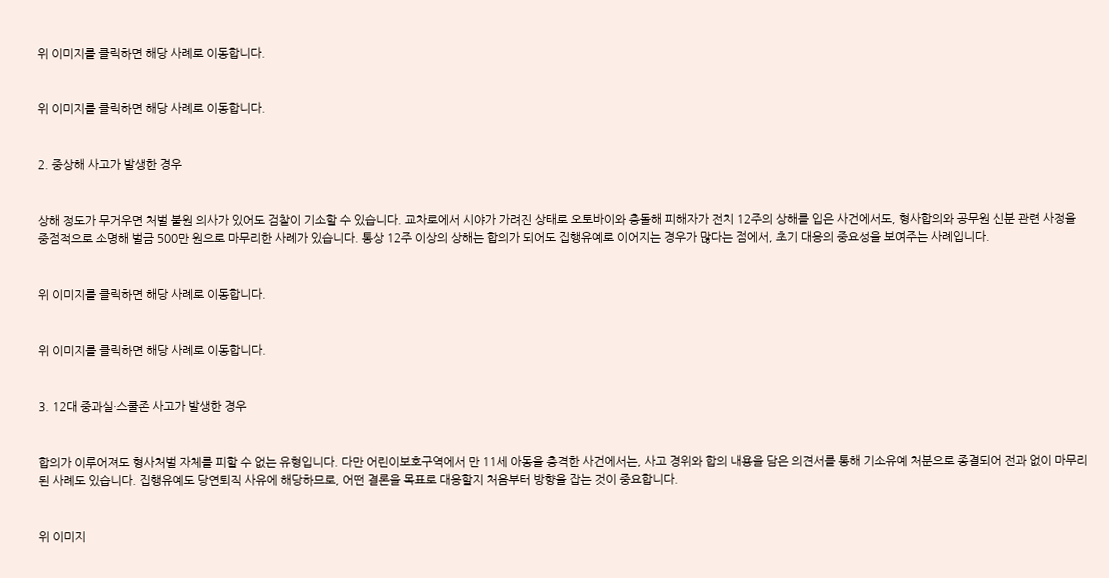위 이미지를 클릭하면 해당 사례로 이동합니다.


위 이미지를 클릭하면 해당 사례로 이동합니다.


2. 중상해 사고가 발생한 경우


상해 정도가 무거우면 처벌 불원 의사가 있어도 검찰이 기소할 수 있습니다. 교차로에서 시야가 가려진 상태로 오토바이와 충돌해 피해자가 전치 12주의 상해를 입은 사건에서도, 형사합의와 공무원 신분 관련 사정을 중점적으로 소명해 벌금 500만 원으로 마무리한 사례가 있습니다. 통상 12주 이상의 상해는 합의가 되어도 집행유예로 이어지는 경우가 많다는 점에서, 초기 대응의 중요성을 보여주는 사례입니다.


위 이미지를 클릭하면 해당 사례로 이동합니다.


위 이미지를 클릭하면 해당 사례로 이동합니다.


3. 12대 중과실·스쿨존 사고가 발생한 경우


합의가 이루어져도 형사처벌 자체를 피할 수 없는 유형입니다. 다만 어린이보호구역에서 만 11세 아동을 충격한 사건에서는, 사고 경위와 합의 내용을 담은 의견서를 통해 기소유예 처분으로 종결되어 전과 없이 마무리된 사례도 있습니다. 집행유예도 당연퇴직 사유에 해당하므로, 어떤 결론을 목표로 대응할지 처음부터 방향을 잡는 것이 중요합니다.


위 이미지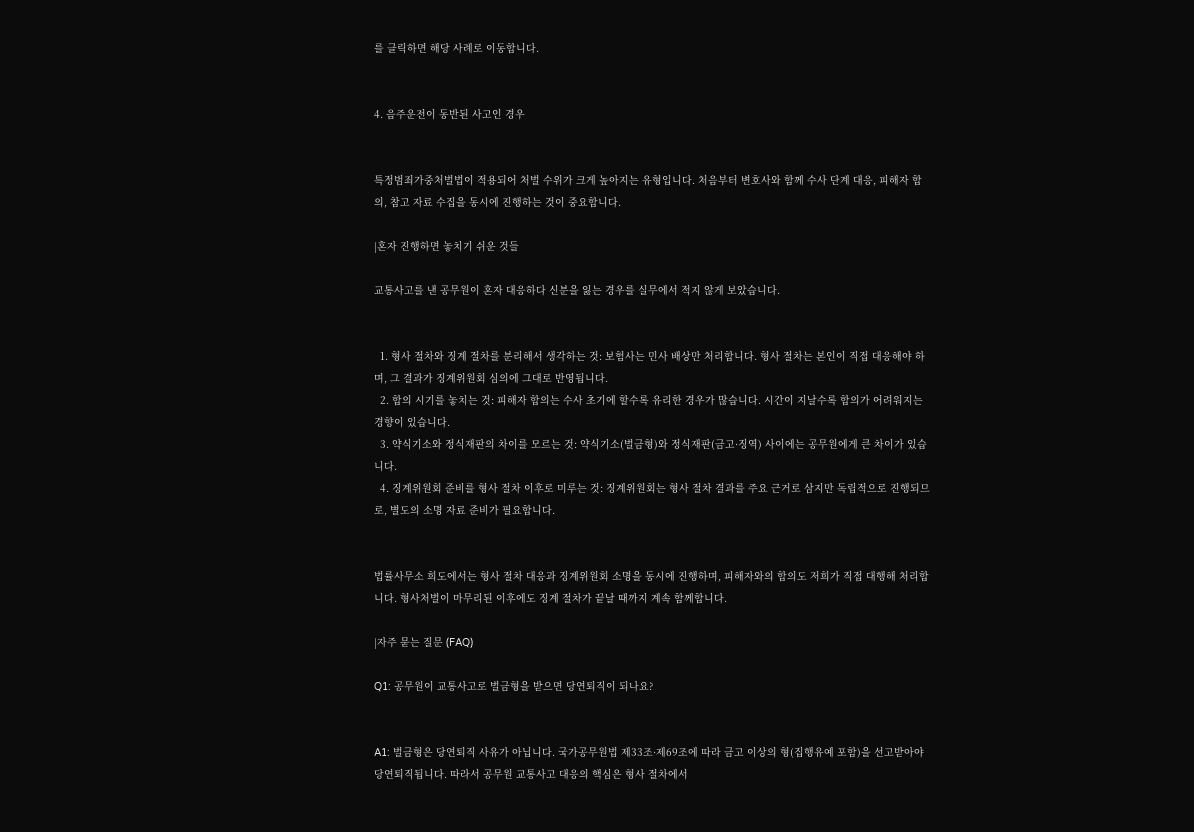를 클릭하면 해당 사례로 이동합니다.


4. 음주운전이 동반된 사고인 경우


특정범죄가중처벌법이 적용되어 처벌 수위가 크게 높아지는 유형입니다. 처음부터 변호사와 함께 수사 단계 대응, 피해자 합의, 참고 자료 수집을 동시에 진행하는 것이 중요합니다.

|혼자 진행하면 놓치기 쉬운 것들

교통사고를 낸 공무원이 혼자 대응하다 신분을 잃는 경우를 실무에서 적지 않게 보았습니다.


  1. 형사 절차와 징계 절차를 분리해서 생각하는 것: 보험사는 민사 배상만 처리합니다. 형사 절차는 본인이 직접 대응해야 하며, 그 결과가 징계위원회 심의에 그대로 반영됩니다.
  2. 합의 시기를 놓치는 것: 피해자 합의는 수사 초기에 할수록 유리한 경우가 많습니다. 시간이 지날수록 합의가 어려워지는 경향이 있습니다.
  3. 약식기소와 정식재판의 차이를 모르는 것: 약식기소(벌금형)와 정식재판(금고·징역) 사이에는 공무원에게 큰 차이가 있습니다.
  4. 징계위원회 준비를 형사 절차 이후로 미루는 것: 징계위원회는 형사 절차 결과를 주요 근거로 삼지만 독립적으로 진행되므로, 별도의 소명 자료 준비가 필요합니다.


법률사무소 희도에서는 형사 절차 대응과 징계위원회 소명을 동시에 진행하며, 피해자와의 합의도 저희가 직접 대행해 처리합니다. 형사처벌이 마무리된 이후에도 징계 절차가 끝날 때까지 계속 함께합니다.

|자주 묻는 질문 (FAQ)

Q1: 공무원이 교통사고로 벌금형을 받으면 당연퇴직이 되나요?


A1: 벌금형은 당연퇴직 사유가 아닙니다. 국가공무원법 제33조·제69조에 따라 금고 이상의 형(집행유예 포함)을 선고받아야 당연퇴직됩니다. 따라서 공무원 교통사고 대응의 핵심은 형사 절차에서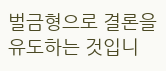벌금형으로 결론을 유도하는 것입니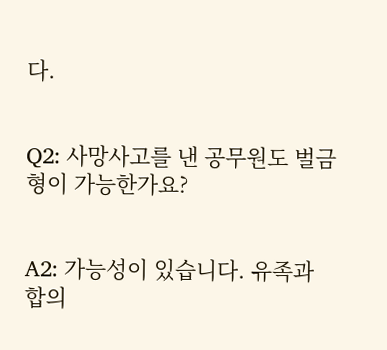다.


Q2: 사망사고를 낸 공무원도 벌금형이 가능한가요?


A2: 가능성이 있습니다. 유족과 합의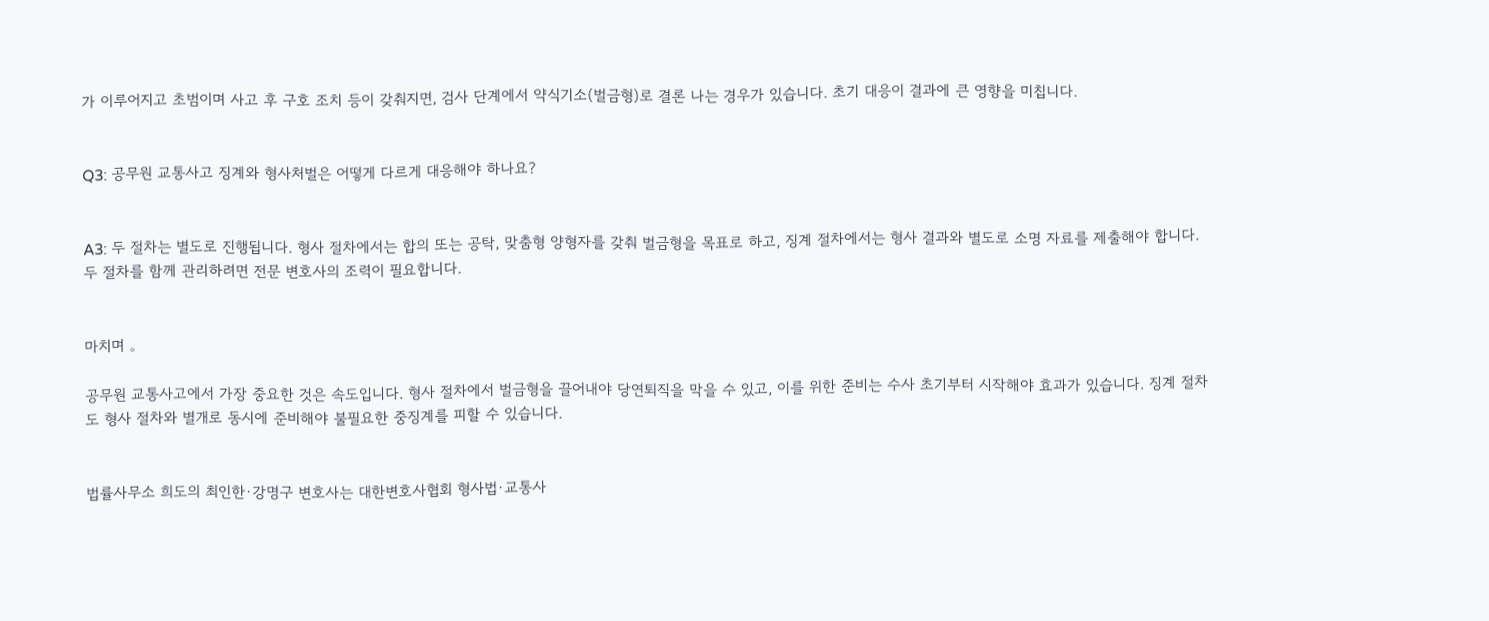가 이루어지고 초범이며 사고 후 구호 조치 등이 갖춰지면, 검사 단계에서 약식기소(벌금형)로 결론 나는 경우가 있습니다. 초기 대응이 결과에 큰 영향을 미칩니다.


Q3: 공무원 교통사고 징계와 형사처벌은 어떻게 다르게 대응해야 하나요?


A3: 두 절차는 별도로 진행됩니다. 형사 절차에서는 합의 또는 공탁, 맞춤형 양형자를 갖춰 벌금형을 목표로 하고, 징계 절차에서는 형사 결과와 별도로 소명 자료를 제출해야 합니다. 두 절차를 함께 관리하려면 전문 변호사의 조력이 필요합니다.


마치며 。

공무원 교통사고에서 가장 중요한 것은 속도입니다. 형사 절차에서 벌금형을 끌어내야 당연퇴직을 막을 수 있고, 이를 위한 준비는 수사 초기부터 시작해야 효과가 있습니다. 징계 절차도 형사 절차와 별개로 동시에 준비해야 불필요한 중징계를 피할 수 있습니다.


법률사무소 희도의 최인한·강명구 변호사는 대한변호사협회 형사법·교통사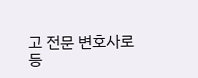고 전문 변호사로 등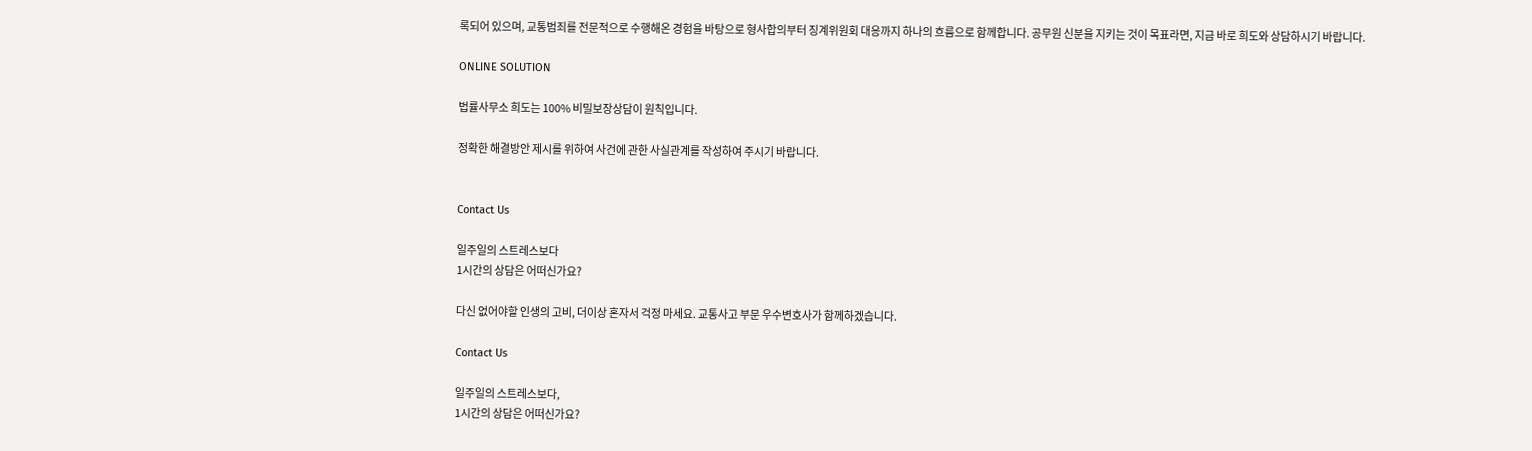록되어 있으며, 교통범죄를 전문적으로 수행해온 경험을 바탕으로 형사합의부터 징계위원회 대응까지 하나의 흐름으로 함께합니다. 공무원 신분을 지키는 것이 목표라면, 지금 바로 희도와 상담하시기 바랍니다.

ONLINE SOLUTION

법률사무소 희도는 100% 비밀보장상담이 원칙입니다.

정확한 해결방안 제시를 위하여 사건에 관한 사실관계를 작성하여 주시기 바랍니다.


Contact Us

일주일의 스트레스보다
1시간의 상담은 어떠신가요?

다신 없어야할 인생의 고비, 더이상 혼자서 걱정 마세요. 교통사고 부문 우수변호사가 함께하겠습니다.

Contact Us

일주일의 스트레스보다,
1시간의 상담은 어떠신가요?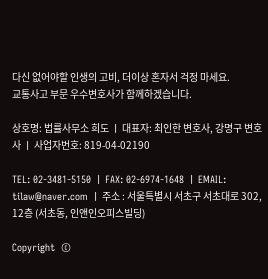다신 없어야할 인생의 고비, 더이상 혼자서 걱정 마세요.
교통사고 부문 우수변호사가 함께하겠습니다.

상호명: 법률사무소 희도 ㅣ 대표자: 최인한 변호사, 강명구 변호사 ㅣ 사업자번호: 819-04-02190

TEL: 02-3481-5150 ㅣ FAX: 02-6974-1648 ㅣ EMAIL: tilaw@naver.com ㅣ 주소 : 서울특별시 서초구 서초대로 302, 12층 (서초동, 인앤인오피스빌딩)

Copyright  ©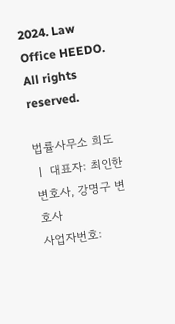2024. Law Office HEEDO. All rights reserved.

법률사무소 희도 ㅣ 대표자: 최인한 변호사, 강명구 변호사
사업자번호: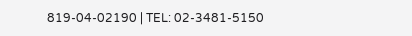819-04-02190 | TEL: 02-3481-5150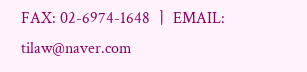FAX: 02-6974-1648 ㅣ EMAIL: tilaw@naver.com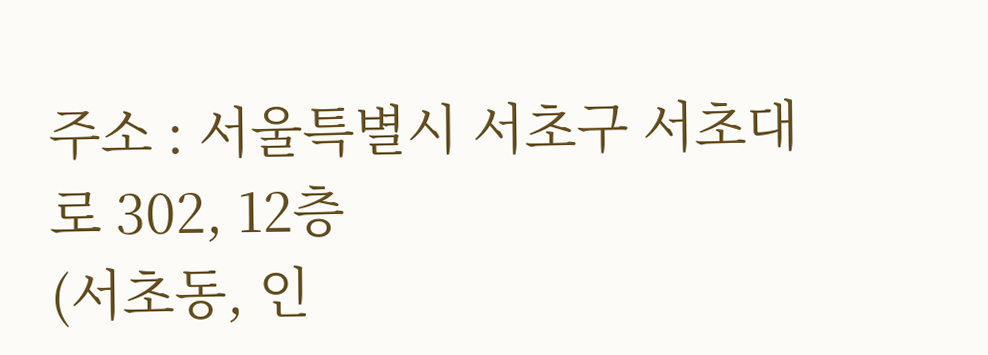주소 : 서울특별시 서초구 서초대로 302, 12층
(서초동, 인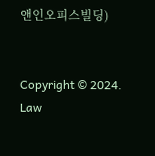앤인오피스빌딩)


Copyright © 2024. Law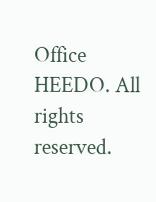Office HEEDO. All rights reserved.